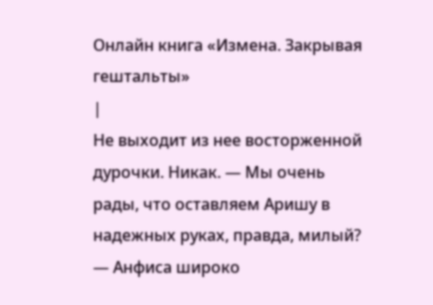Онлайн книга «Измена. Закрывая гештальты»
|
Не выходит из нее восторженной дурочки. Никак. — Мы очень рады, что оставляем Аришу в надежных руках, правда, милый? — Анфиса широко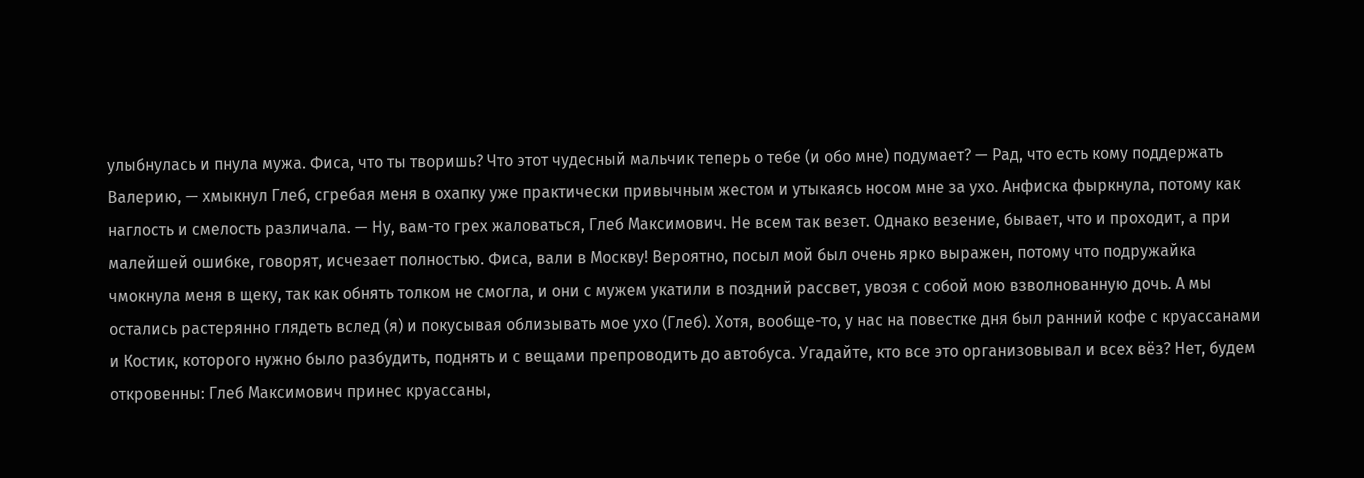улыбнулась и пнула мужа. Фиса, что ты творишь? Что этот чудесный мальчик теперь о тебе (и обо мне) подумает? — Рад, что есть кому поддержать Валерию, — хмыкнул Глеб, сгребая меня в охапку уже практически привычным жестом и утыкаясь носом мне за ухо. Анфиска фыркнула, потому как наглость и смелость различала. — Ну, вам-то грех жаловаться, Глеб Максимович. Не всем так везет. Однако везение, бывает, что и проходит, а при малейшей ошибке, говорят, исчезает полностью. Фиса, вали в Москву! Вероятно, посыл мой был очень ярко выражен, потому что подружайка чмокнула меня в щеку, так как обнять толком не смогла, и они с мужем укатили в поздний рассвет, увозя с собой мою взволнованную дочь. А мы остались растерянно глядеть вслед (я) и покусывая облизывать мое ухо (Глеб). Хотя, вообще-то, у нас на повестке дня был ранний кофе с круассанами и Костик, которого нужно было разбудить, поднять и с вещами препроводить до автобуса. Угадайте, кто все это организовывал и всех вёз? Нет, будем откровенны: Глеб Максимович принес круассаны,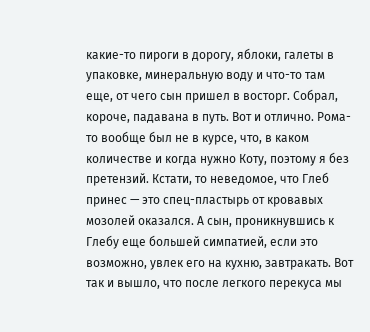какие-то пироги в дорогу, яблоки, галеты в упаковке, минеральную воду и что-то там еще, от чего сын пришел в восторг. Собрал, короче, падавана в путь. Вот и отлично. Рома-то вообще был не в курсе, что, в каком количестве и когда нужно Коту, поэтому я без претензий. Кстати, то неведомое, что Глеб принес — это спец-пластырь от кровавых мозолей оказался. А сын, проникнувшись к Глебу еще большей симпатией, если это возможно, увлек его на кухню, завтракать. Вот так и вышло, что после легкого перекуса мы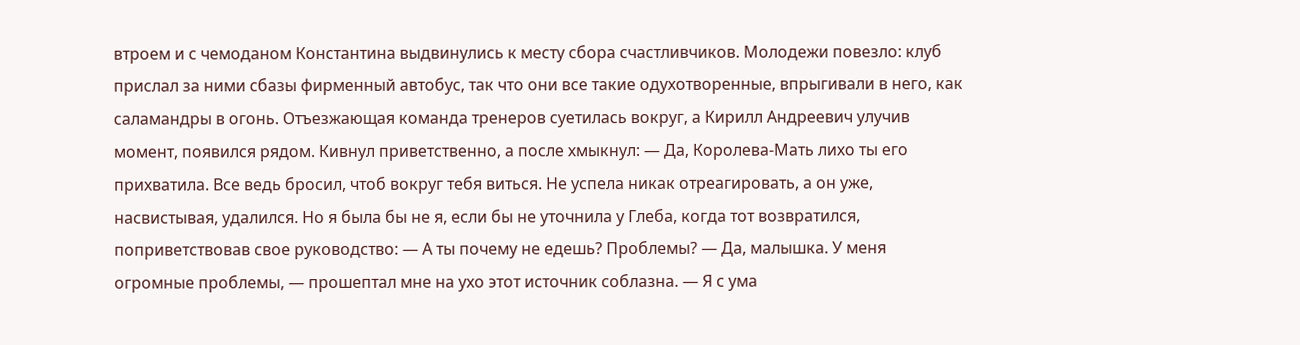втроем и с чемоданом Константина выдвинулись к месту сбора счастливчиков. Молодежи повезло: клуб прислал за ними сбазы фирменный автобус, так что они все такие одухотворенные, впрыгивали в него, как саламандры в огонь. Отъезжающая команда тренеров суетилась вокруг, а Кирилл Андреевич улучив момент, появился рядом. Кивнул приветственно, а после хмыкнул: — Да, Королева-Мать лихо ты его прихватила. Все ведь бросил, чтоб вокруг тебя виться. Не успела никак отреагировать, а он уже, насвистывая, удалился. Но я была бы не я, если бы не уточнила у Глеба, когда тот возвратился, поприветствовав свое руководство: — А ты почему не едешь? Проблемы? — Да, малышка. У меня огромные проблемы, — прошептал мне на ухо этот источник соблазна. — Я с ума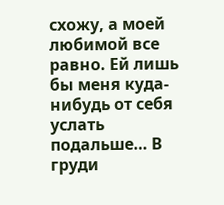схожу, а моей любимой все равно. Ей лишь бы меня куда-нибудь от себя услать подальше… В груди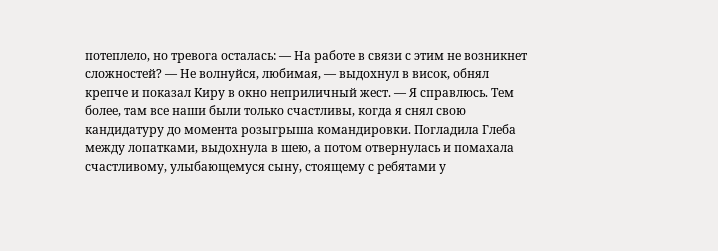потеплело, но тревога осталась: — На работе в связи с этим не возникнет сложностей? — Не волнуйся, любимая, — выдохнул в висок, обнял крепче и показал Киру в окно неприличный жест. — Я справлюсь. Тем более, там все наши были только счастливы, когда я снял свою кандидатуру до момента розыгрыша командировки. Погладила Глеба между лопатками, выдохнула в шею, а потом отвернулась и помахала счастливому, улыбающемуся сыну, стоящему с ребятами у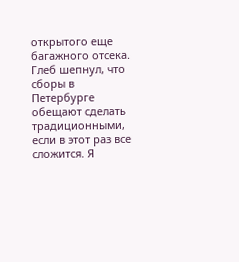открытого еще багажного отсека. Глеб шепнул, что сборы в Петербурге обещают сделать традиционными, если в этот раз все сложится. Я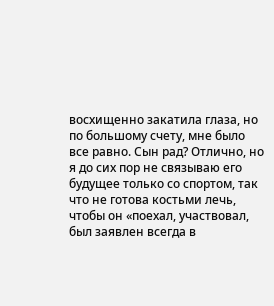восхищенно закатила глаза, но по большому счету, мне было все равно. Сын рад? Отлично, но я до сих пор не связываю его будущее только со спортом, так что не готова костьми лечь, чтобы он «поехал, участвовал, был заявлен всегда в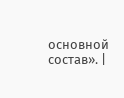основной состав». |